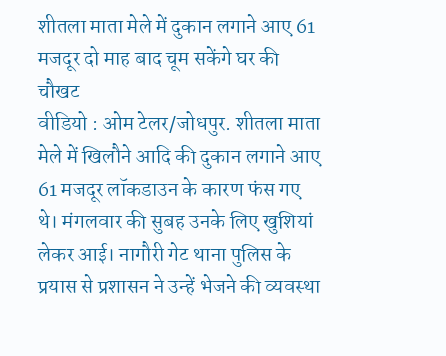शीतला माता मेले में दुकान लगाने आए 61 मजदूर दो माह बाद चूम सकेंगे घर की चौखट
वीडियो : ओम टेलर/जोधपुर. शीतला माता मेले में खिलौने आदि की दुकान लगाने आए 61 मजदूर लॉकडाउन के कारण फंस गए थे। मंगलवार की सुबह उनके लिए खुशियां लेकर आई। नागौरी गेट थाना पुलिस के प्रयास से प्रशासन ने उन्हें भेजने की व्यवस्था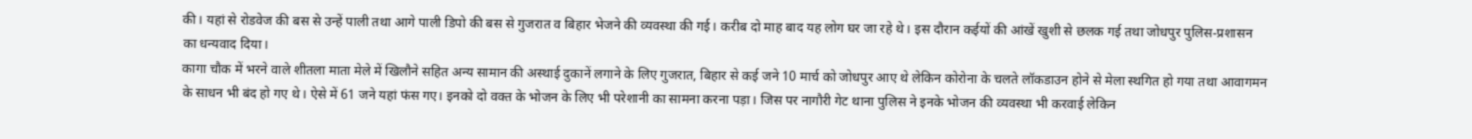की। यहां से रोडवेज की बस से उन्हें पाली तथा आगे पाली डिपो की बस से गुजरात व बिहार भेजने की व्यवस्था की गई। करीब दो माह बाद यह लोग घर जा रहे थे। इस दौरान कईयों की आंखें खुशी से छलक गई तथा जोधपुर पुलिस-प्रशासन का धन्यवाद दिया।
कागा चौक में भरने वाले शीतला माता मेले में खिलौने सहित अन्य सामान की अस्थाई दुकानें लगाने के लिए गुजरात, बिहार से कई जने 10 मार्च को जोधपुर आए थे लेकिन कोरोना के चलते लॉकडाउन होने से मेला स्थगित हो गया तथा आवागमन के साधन भी बंद हो गए थे। ऐसे में 61 जने यहां फंस गए। इनको दो वक्त के भोजन के लिए भी परेशानी का सामना करना पड़ा। जिस पर नागौरी गेट थाना पुलिस ने इनके भोजन की व्यवस्था भी करवाई लेकिन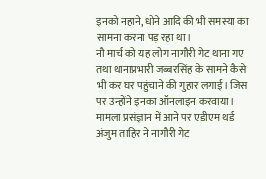इनको नहाने, धोने आदि की भी समस्या का सामना करना पड़ रहा था।
नौ मार्च को यह लोग नागौरी गेट थाना गए तथा थानाप्रभारी जब्बरसिंह के सामने कैसे भी कर घर पहुंचाने की गुहार लगाई। जिस पर उन्होंने इनका ऑनलाइन करवाया। मामला प्रसंज्ञान में आने पर एडीएम थर्ड अंजुम ताहिर ने नागौरी गेट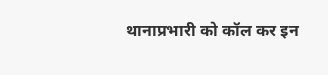थानाप्रभारी को कॉल कर इन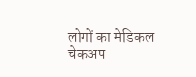लोगों का मेडिकल चेकअप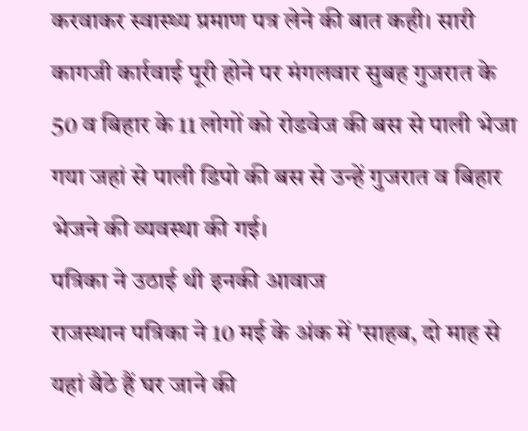करवाकर स्वास्थ्य प्रमाण पत्र लेने की बात कही। सारी कागजी कार्रवाई पूरी होने पर मंगलवार सुबह गुजरात के 50 व बिहार के 11 लोगों को रोडवेज की बस से पाली भेजा गया जहां से पाली डिपो की बस से उन्हें गुजरात व बिहार भेजने की व्यवस्था की गई।
पत्रिका ने उठाई थी इनकी आवाज
राजस्थान पत्रिका ने 10 मई के अंक में 'साहब, दो माह से यहां बैठे हैं घर जाने की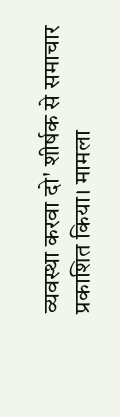व्यवस्था करवा दो' शीर्षक से समाचार प्रकाशित किया। मामला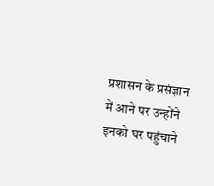प्रशासन के प्रसंज्ञान में आने पर उन्होंने इनको घर पहुंचाने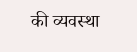की व्यवस्था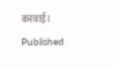करवाई।
Published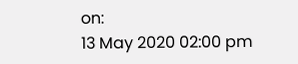on:
13 May 2020 02:00 pm